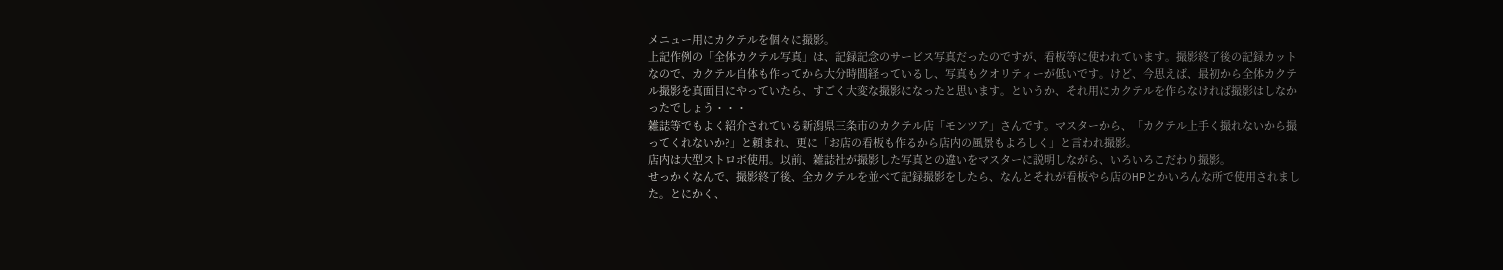メニュー用にカクテルを個々に撮影。
上記作例の「全体カクテル写真」は、記録記念のサービス写真だったのですが、看板等に使われています。撮影終了後の記録カットなので、カクテル自体も作ってから大分時間経っているし、写真もクオリティーが低いです。けど、今思えば、最初から全体カクテル撮影を真面目にやっていたら、すごく大変な撮影になったと思います。というか、それ用にカクテルを作らなければ撮影はしなかったでしょう・・・
雑誌等でもよく紹介されている新潟県三条市のカクテル店「モンツア」さんです。マスターから、「カクテル上手く撮れないから撮ってくれないか?」と頼まれ、更に「お店の看板も作るから店内の風景もよろしく」と言われ撮影。
店内は大型ストロボ使用。以前、雑誌社が撮影した写真との違いをマスターに説明しながら、いろいろこだわり撮影。
せっかくなんで、撮影終了後、全カクテルを並べて記録撮影をしたら、なんとそれが看板やら店のHPとかいろんな所で使用されました。とにかく、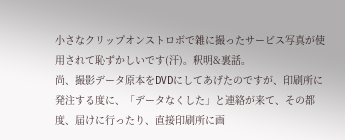小さなクリップオンストロボで雑に撮ったサービス写真が使用されて恥ずかしいです(汗)。釈明&裏話。
尚、撮影データ原本をDVDにしてあげたのですが、印刷所に発注する度に、「データなくした」と連絡が来て、その都度、届けに行ったり、直接印刷所に画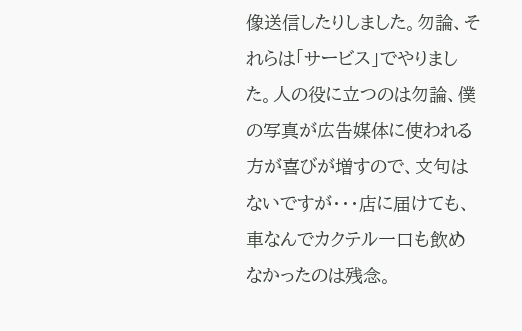像送信したりしました。勿論、それらは「サービス」でやりました。人の役に立つのは勿論、僕の写真が広告媒体に使われる方が喜びが増すので、文句はないですが・・・店に届けても、車なんでカクテル一口も飲めなかったのは残念。